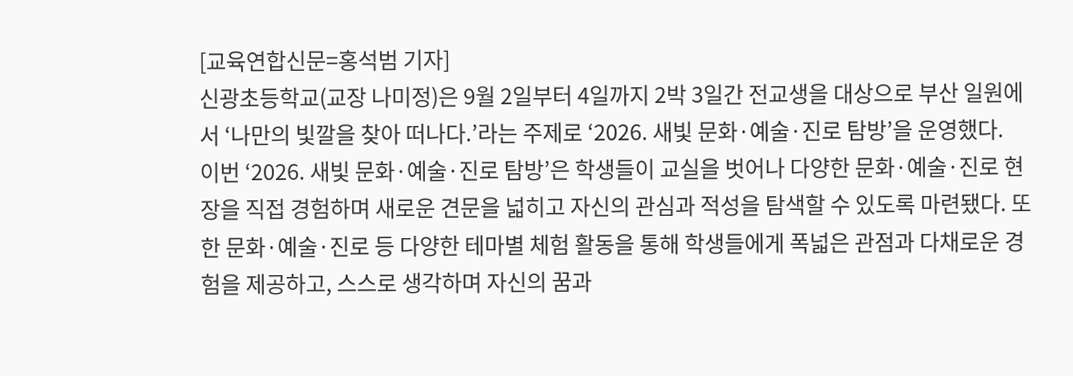[교육연합신문=홍석범 기자]
신광초등학교(교장 나미정)은 9월 2일부터 4일까지 2박 3일간 전교생을 대상으로 부산 일원에서 ‘나만의 빛깔을 찾아 떠나다.’라는 주제로 ‘2026. 새빛 문화·예술·진로 탐방’을 운영했다.
이번 ‘2026. 새빛 문화·예술·진로 탐방’은 학생들이 교실을 벗어나 다양한 문화·예술·진로 현장을 직접 경험하며 새로운 견문을 넓히고 자신의 관심과 적성을 탐색할 수 있도록 마련됐다. 또한 문화·예술·진로 등 다양한 테마별 체험 활동을 통해 학생들에게 폭넓은 관점과 다채로운 경험을 제공하고, 스스로 생각하며 자신의 꿈과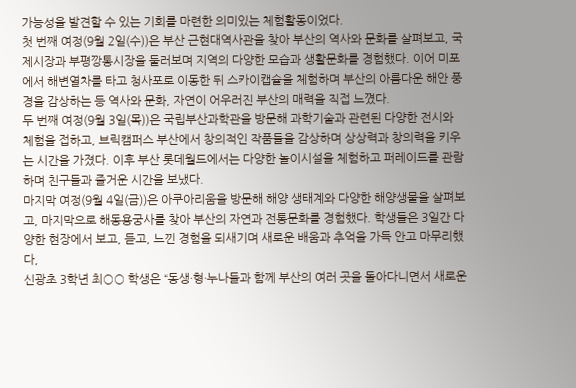가능성을 발견할 수 있는 기회를 마련한 의미있는 체험활동이었다.
첫 번째 여정(9월 2일(수))은 부산 근현대역사관을 찾아 부산의 역사와 문화를 살펴보고, 국제시장과 부평깡통시장을 둘러보며 지역의 다양한 모습과 생활문화를 경험했다. 이어 미포에서 해변열차를 타고 청사포로 이동한 뒤 스카이캡슐을 체험하며 부산의 아름다운 해안 풍경을 감상하는 등 역사와 문화, 자연이 어우러진 부산의 매력을 직접 느꼈다.
두 번째 여정(9월 3일(목))은 국립부산과학관을 방문해 과학기술과 관련된 다양한 전시와 체험을 접하고, 브릭캠퍼스 부산에서 창의적인 작품들을 감상하며 상상력과 창의력을 키우는 시간을 가졌다. 이후 부산 롯데월드에서는 다양한 놀이시설을 체험하고 퍼레이드를 관람하며 친구들과 즐거운 시간을 보냈다.
마지막 여정(9월 4일(금))은 아쿠아리움을 방문해 해양 생태계와 다양한 해양생물을 살펴보고, 마지막으로 해동용궁사를 찾아 부산의 자연과 전통문화를 경험했다. 학생들은 3일간 다양한 현장에서 보고, 듣고, 느낀 경험을 되새기며 새로운 배움과 추억을 가득 안고 마무리했다,
신광초 3학년 최○○ 학생은 “동생·형·누나들과 함께 부산의 여러 곳을 돌아다니면서 새로운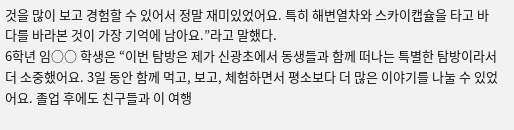것을 많이 보고 경험할 수 있어서 정말 재미있었어요. 특히 해변열차와 스카이캡슐을 타고 바다를 바라본 것이 가장 기억에 남아요.”라고 말했다.
6학년 임○○ 학생은 “이번 탐방은 제가 신광초에서 동생들과 함께 떠나는 특별한 탐방이라서 더 소중했어요. 3일 동안 함께 먹고, 보고, 체험하면서 평소보다 더 많은 이야기를 나눌 수 있었어요. 졸업 후에도 친구들과 이 여행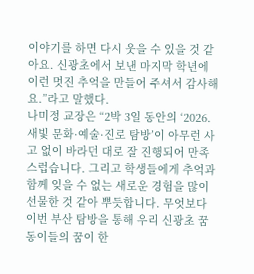이야기를 하면 다시 웃을 수 있을 것 같아요. 신광초에서 보낸 마지막 학년에 이런 멋진 추억을 만들어 주셔서 감사해요.”라고 말했다.
나미정 교장은 “2박 3일 동안의 ‘2026. 새빛 문화·예술·진로 탐방’이 아무런 사고 없이 바라던 대로 잘 진행되어 만족스럽습니다. 그리고 학생들에게 추억과 함께 잊을 수 없는 새로운 경험을 많이 선물한 것 같아 뿌듯합니다. 무엇보다 이번 부산 탐방을 통해 우리 신광초 꿈동이들의 꿈이 한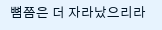뼘쯤은 더 자라났으리라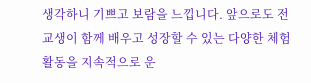생각하니 기쁘고 보람을 느낍니다. 앞으로도 전교생이 함께 배우고 성장할 수 있는 다양한 체험활동을 지속적으로 운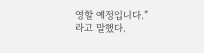영할 예정입니다.”라고 말했다.